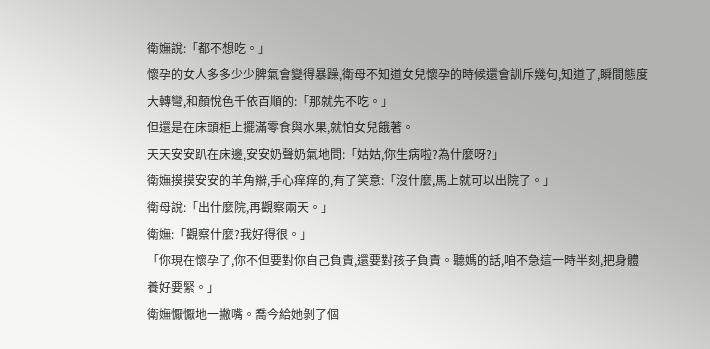衛嫵說:「都不想吃。」
懷孕的女人多多少少脾氣會變得暴躁,衛母不知道女兒懷孕的時候還會訓斥幾句,知道了,瞬間態度大轉彎,和顏悅色千依百順的:「那就先不吃。」
但還是在床頭柜上擺滿零食與水果,就怕女兒餓著。
天天安安趴在床邊,安安奶聲奶氣地問:「姑姑,你生病啦?為什麼呀?」
衛嫵摸摸安安的羊角辮,手心痒痒的,有了笑意:「沒什麼,馬上就可以出院了。」
衛母說:「出什麼院,再觀察兩天。」
衛嫵:「觀察什麼?我好得很。」
「你現在懷孕了,你不但要對你自己負責,還要對孩子負責。聽媽的話,咱不急這一時半刻,把身體養好要緊。」
衛嫵懨懨地一撇嘴。喬今給她剝了個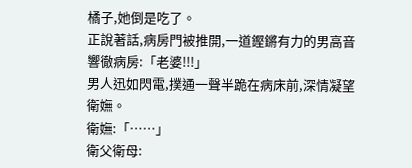橘子,她倒是吃了。
正說著話,病房門被推開,一道鏗鏘有力的男高音響徹病房:「老婆!!!」
男人迅如閃電,撲通一聲半跪在病床前,深情凝望衛嫵。
衛嫵:「……」
衛父衛母: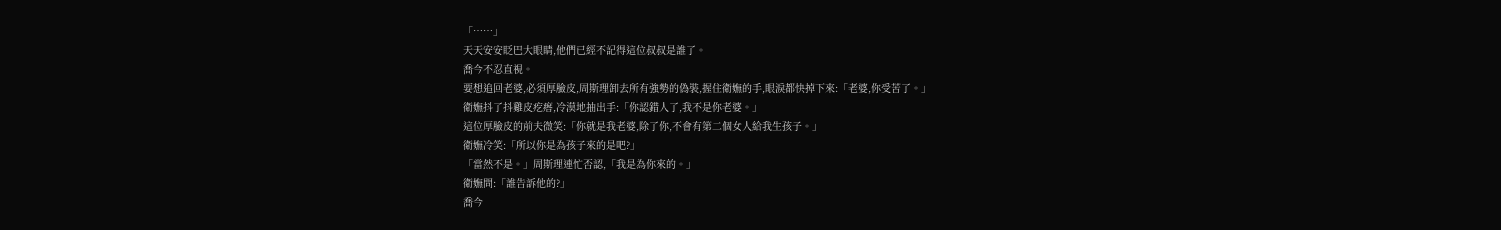「……」
天天安安眨巴大眼睛,他們已經不記得這位叔叔是誰了。
喬今不忍直視。
要想追回老婆,必須厚臉皮,周斯理卸去所有強勢的偽裝,握住衛嫵的手,眼淚都快掉下來:「老婆,你受苦了。」
衛嫵抖了抖雞皮疙瘩,冷漠地抽出手:「你認錯人了,我不是你老婆。」
這位厚臉皮的前夫微笑:「你就是我老婆,除了你,不會有第二個女人給我生孩子。」
衛嫵冷笑:「所以你是為孩子來的是吧?」
「當然不是。」周斯理連忙否認,「我是為你來的。」
衛嫵問:「誰告訴他的?」
喬今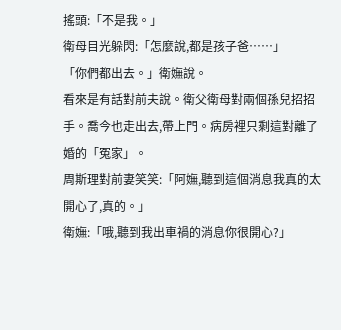搖頭:「不是我。」
衛母目光躲閃:「怎麼說,都是孩子爸……」
「你們都出去。」衛嫵說。
看來是有話對前夫說。衛父衛母對兩個孫兒招招手。喬今也走出去,帶上門。病房裡只剩這對離了婚的「冤家」。
周斯理對前妻笑笑:「阿嫵,聽到這個消息我真的太開心了,真的。」
衛嫵:「哦,聽到我出車禍的消息你很開心?」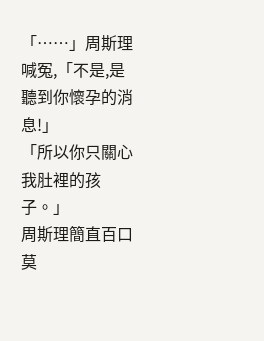「……」周斯理喊冤,「不是,是聽到你懷孕的消息!」
「所以你只關心我肚裡的孩子。」
周斯理簡直百口莫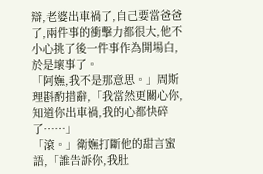辯,老婆出車禍了,自己要當爸爸了,兩件事的衝擊力都很大,他不小心挑了後一件事作為開場白,於是壞事了。
「阿嫵,我不是那意思。」周斯理斟酌措辭,「我當然更關心你,知道你出車禍,我的心都快碎了……」
「滾。」衛嫵打斷他的甜言蜜語,「誰告訴你,我肚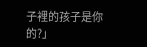子裡的孩子是你的?」